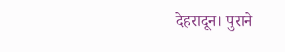देहरादून। पुराने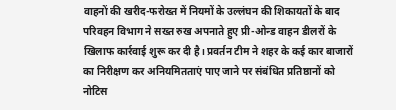वाहनों की खरीद-फरोख्त में नियमों के उल्लंघन की शिकायतों के बाद परिवहन विभाग ने सख्त रुख अपनाते हुए प्री-ओन्ड वाहन डीलरों के खिलाफ कार्रवाई शुरू कर दी है। प्रवर्तन टीम ने शहर के कई कार बाजारों का निरीक्षण कर अनियमितताएं पाए जाने पर संबंधित प्रतिष्ठानों को नोटिस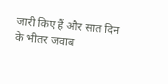जारी किए हैं और सात दिन के भीतर जवाब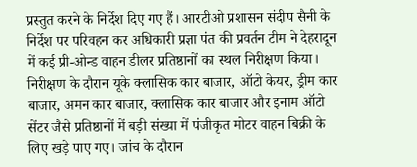प्रस्तुत करने के निर्देश दिए गए हैं। आरटीओ प्रशासन संदीप सैनी के निर्देश पर परिवहन कर अधिकारी प्रज्ञा पंत की प्रवर्तन टीम ने देहरादून में कई प्री-ओन्ड वाहन डीलर प्रतिष्ठानों का स्थल निरीक्षण किया। निरीक्षण के दौरान यूके क्लासिक कार बाजार, ऑटो केयर, ड्रीम कार बाजार, अमन कार बाजार, क्लासिक कार बाजार और इनाम ऑटो सेंटर जैसे प्रतिष्ठानों में बड़ी संख्या में पंजीकृत मोटर वाहन बिक्री के लिए खड़े पाए गए। जांच के दौरान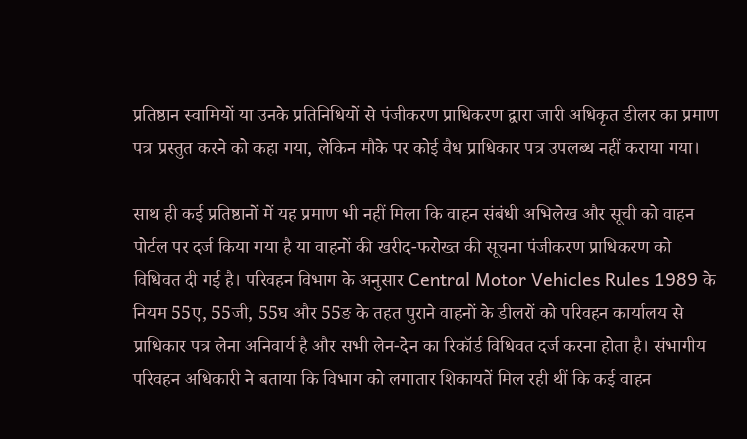प्रतिष्ठान स्वामियों या उनके प्रतिनिधियों से पंजीकरण प्राधिकरण द्वारा जारी अधिकृत डीलर का प्रमाण पत्र प्रस्तुत करने को कहा गया, लेकिन मौके पर कोई वैध प्राधिकार पत्र उपलब्ध नहीं कराया गया।

साथ ही कई प्रतिष्ठानों में यह प्रमाण भी नहीं मिला कि वाहन संबंधी अभिलेख और सूची को वाहन पोर्टल पर दर्ज किया गया है या वाहनों की खरीद-फरोख्त की सूचना पंजीकरण प्राधिकरण को विधिवत दी गई है। परिवहन विभाग के अनुसार Central Motor Vehicles Rules 1989 के नियम 55ए, 55जी, 55घ और 55ङ के तहत पुराने वाहनों के डीलरों को परिवहन कार्यालय से प्राधिकार पत्र लेना अनिवार्य है और सभी लेन-देन का रिकॉर्ड विधिवत दर्ज करना होता है। संभागीय परिवहन अधिकारी ने बताया कि विभाग को लगातार शिकायतें मिल रही थीं कि कई वाहन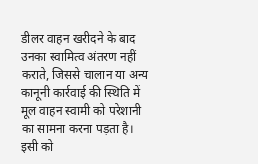डीलर वाहन खरीदने के बाद उनका स्वामित्व अंतरण नहीं कराते, जिससे चालान या अन्य कानूनी कार्रवाई की स्थिति में मूल वाहन स्वामी को परेशानी का सामना करना पड़ता है। इसी को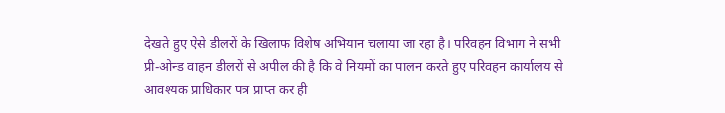देखते हुए ऐसे डीलरों के खिलाफ विशेष अभियान चलाया जा रहा है। परिवहन विभाग ने सभी प्री-ओन्ड वाहन डीलरों से अपील की है कि वे नियमों का पालन करते हुए परिवहन कार्यालय से आवश्यक प्राधिकार पत्र प्राप्त कर ही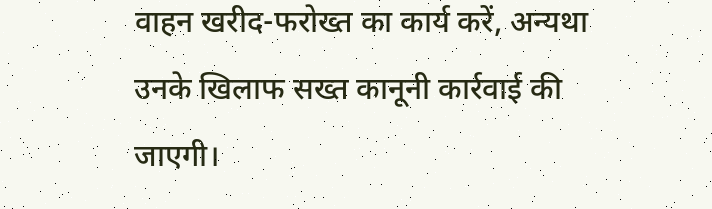वाहन खरीद-फरोख्त का कार्य करें, अन्यथा उनके खिलाफ सख्त कानूनी कार्रवाई की जाएगी।